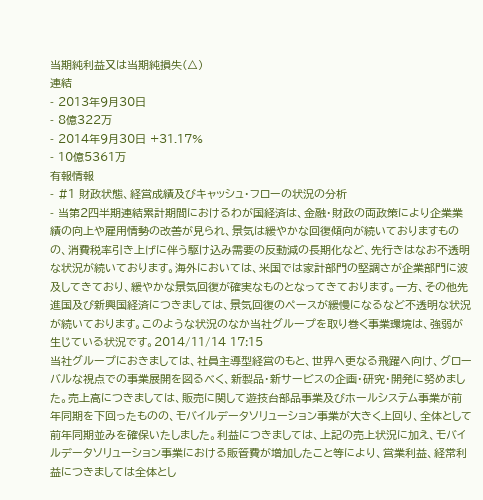当期純利益又は当期純損失(△)
連結
- 2013年9月30日
- 8億322万
- 2014年9月30日 +31.17%
- 10億5361万
有報情報
- #1 財政状態、経営成績及びキャッシュ・フローの状況の分析
- 当第2四半期連結累計期間におけるわが国経済は、金融・財政の両政策により企業業績の向上や雇用情勢の改善が見られ、景気は緩やかな回復傾向が続いておりますものの、消費税率引き上げに伴う駆け込み需要の反動減の長期化など、先行きはなお不透明な状況が続いております。海外においては、米国では家計部門の堅調さが企業部門に波及してきており、緩やかな景気回復が確実なものとなってきております。一方、その他先進国及び新興国経済につきましては、景気回復のペースが緩慢になるなど不透明な状況が続いております。このような状況のなか当社グループを取り巻く事業環境は、強弱が生じている状況です。2014/11/14 17:15
当社グループにおきましては、社員主導型経営のもと、世界へ更なる飛躍へ向け、グローバルな視点での事業展開を図るべく、新製品・新サービスの企画・研究・開発に努めました。売上高につきましては、販売に関して遊技台部品事業及びホールシステム事業が前年同期を下回ったものの、モバイルデータソリューション事業が大きく上回り、全体として前年同期並みを確保いたしました。利益につきましては、上記の売上状況に加え、モバイルデータソリューション事業における販管費が増加したこと等により、営業利益、経常利益につきましては全体とし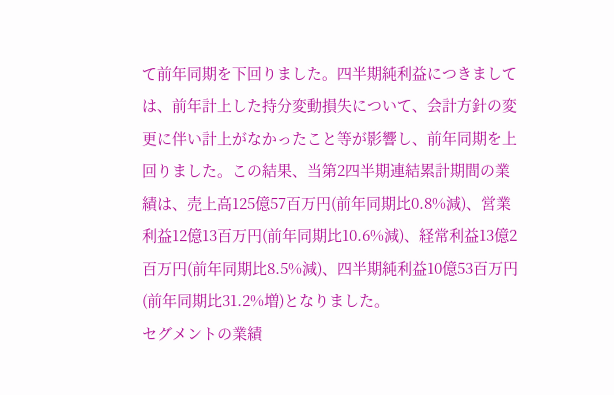て前年同期を下回りました。四半期純利益につきましては、前年計上した持分変動損失について、会計方針の変更に伴い計上がなかったこと等が影響し、前年同期を上回りました。この結果、当第2四半期連結累計期間の業績は、売上高125億57百万円(前年同期比0.8%減)、営業利益12億13百万円(前年同期比10.6%減)、経常利益13億2百万円(前年同期比8.5%減)、四半期純利益10億53百万円(前年同期比31.2%増)となりました。
セグメントの業績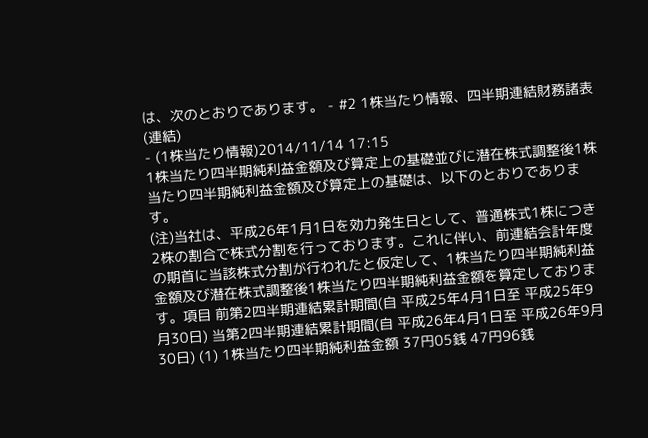は、次のとおりであります。 - #2 1株当たり情報、四半期連結財務諸表(連結)
- (1株当たり情報)2014/11/14 17:15
1株当たり四半期純利益金額及び算定上の基礎並びに潜在株式調整後1株当たり四半期純利益金額及び算定上の基礎は、以下のとおりであります。
(注)当社は、平成26年1月1日を効力発生日として、普通株式1株につき2株の割合で株式分割を行っております。これに伴い、前連結会計年度の期首に当該株式分割が行われたと仮定して、1株当たり四半期純利益金額及び潜在株式調整後1株当たり四半期純利益金額を算定しております。項目 前第2四半期連結累計期間(自 平成25年4月1日至 平成25年9月30日) 当第2四半期連結累計期間(自 平成26年4月1日至 平成26年9月30日) (1) 1株当たり四半期純利益金額 37円05銭 47円96銭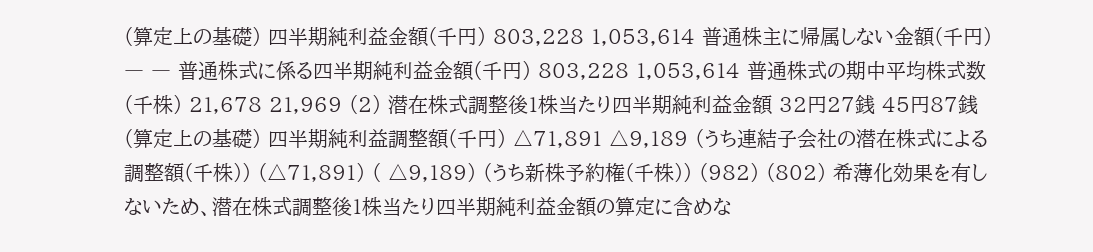(算定上の基礎) 四半期純利益金額(千円) 803,228 1,053,614 普通株主に帰属しない金額(千円) ― ― 普通株式に係る四半期純利益金額(千円) 803,228 1,053,614 普通株式の期中平均株式数(千株) 21,678 21,969 (2) 潜在株式調整後1株当たり四半期純利益金額 32円27銭 45円87銭 (算定上の基礎) 四半期純利益調整額(千円) △71,891 △9,189 (うち連結子会社の潜在株式による調整額(千株)) (△71,891) ( △9,189) (うち新株予約権(千株)) (982) (802) 希薄化効果を有しないため、潜在株式調整後1株当たり四半期純利益金額の算定に含めな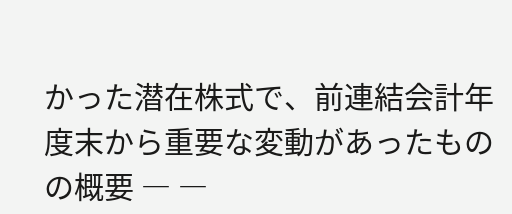かった潜在株式で、前連結会計年度末から重要な変動があったものの概要 ― ―